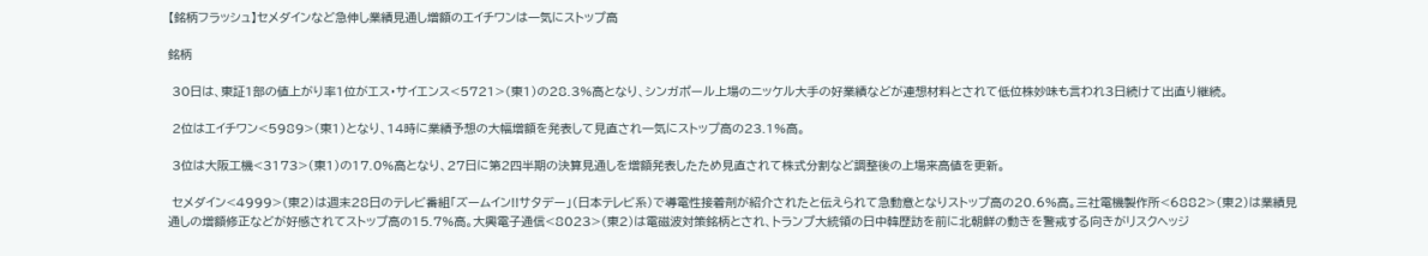【銘柄フラッシュ】セメダインなど急伸し業績見通し増額のエイチワンは一気にストップ高

銘柄

 30日は、東証1部の値上がり率1位がエス・サイエンス<5721>(東1)の28.3%高となり、シンガポール上場のニッケル大手の好業績などが連想材料とされて低位株妙味も言われ3日続けて出直り継続。

 2位はエイチワン<5989>(東1)となり、14時に業績予想の大幅増額を発表して見直され一気にストップ高の23.1%高。

 3位は大阪工機<3173>(東1)の17.0%高となり、27日に第2四半期の決算見通しを増額発表したため見直されて株式分割など調整後の上場来高値を更新。

 セメダイン<4999>(東2)は週末28日のテレビ番組「ズームイン!!サタデー」(日本テレビ系)で導電性接着剤が紹介されたと伝えられて急動意となりストップ高の20.6%高。三社電機製作所<6882>(東2)は業績見通しの増額修正などが好感されてストップ高の15.7%高。大興電子通信<8023>(東2)は電磁波対策銘柄とされ、トランプ大統領の日中韓歴訪を前に北朝鮮の動きを警戒する向きがリスクヘッジ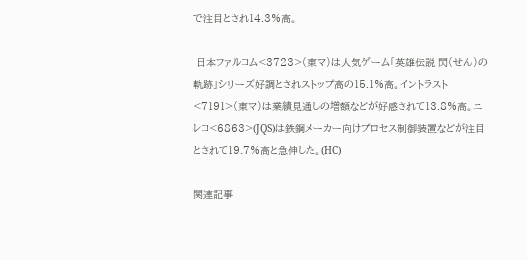で注目とされ14.3%高。

 日本ファルコム<3723>(東マ)は人気ゲーム「英雄伝説 閃(せん)の軌跡」シリーズ好調とされストップ高の15.1%高。イントラスト<7191>(東マ)は業績見通しの増額などが好感されて13.8%高。ニレコ<6863>(JQS)は鉄鋼メーカー向けプロセス制御装置などが注目とされて19.7%高と急伸した。(HC)

関連記事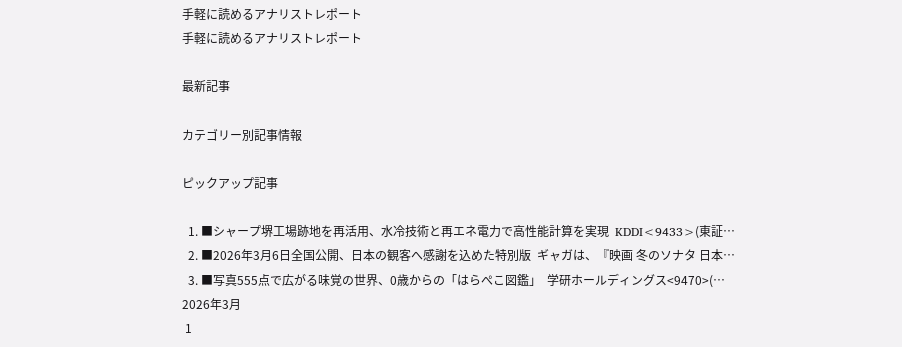手軽に読めるアナリストレポート
手軽に読めるアナリストレポート

最新記事

カテゴリー別記事情報

ピックアップ記事

  1. ■シャープ堺工場跡地を再活用、水冷技術と再エネ電力で高性能計算を実現  KDDI<9433>(東証…
  2. ■2026年3月6日全国公開、日本の観客へ感謝を込めた特別版  ギャガは、『映画 冬のソナタ 日本…
  3. ■写真555点で広がる味覚の世界、0歳からの「はらぺこ図鑑」  学研ホールディングス<9470>(…
2026年3月
 1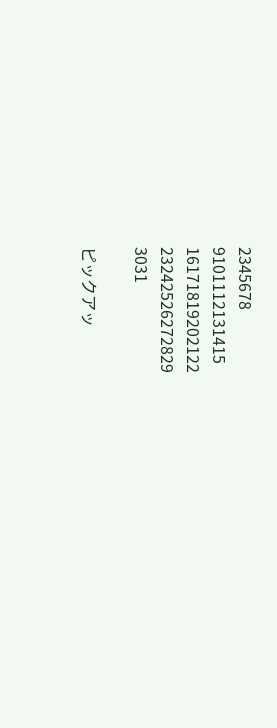2345678
9101112131415
16171819202122
23242526272829
3031

ピックアッ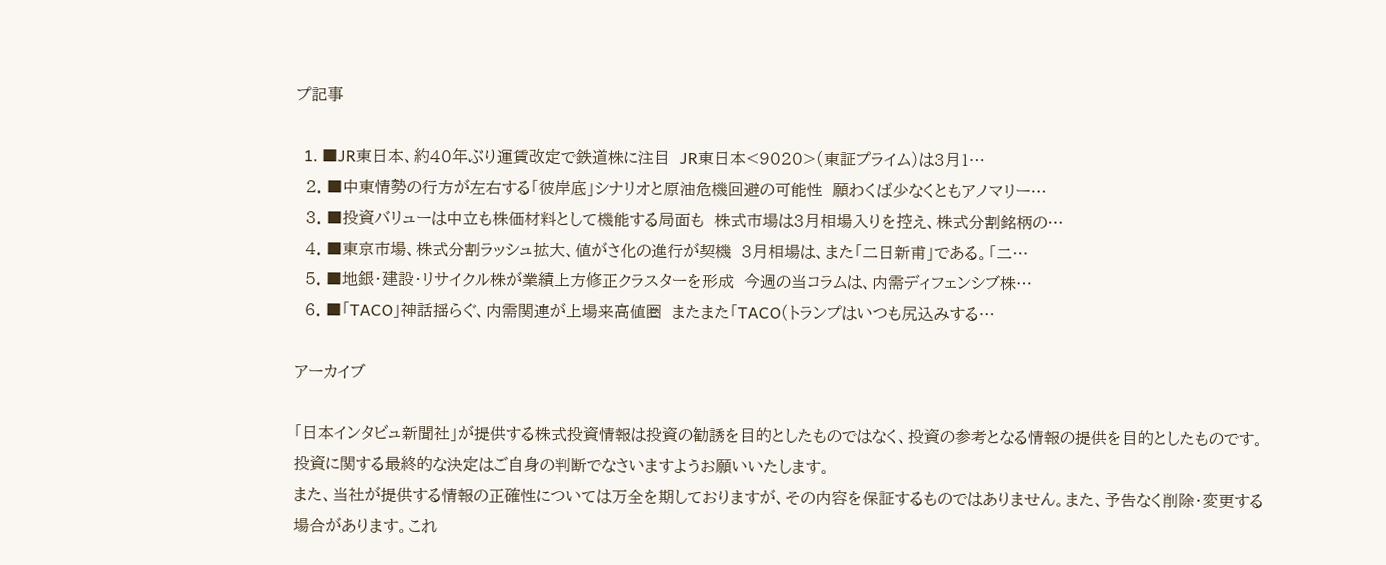プ記事

  1. ■JR東日本、約40年ぶり運賃改定で鉄道株に注目  JR東日本<9020>(東証プライム)は3月1…
  2. ■中東情勢の行方が左右する「彼岸底」シナリオと原油危機回避の可能性  願わくば少なくともアノマリー…
  3. ■投資バリューは中立も株価材料として機能する局面も  株式市場は3月相場入りを控え、株式分割銘柄の…
  4. ■東京市場、株式分割ラッシュ拡大、値がさ化の進行が契機  3月相場は、また「二日新甫」である。「二…
  5. ■地銀・建設・リサイクル株が業績上方修正クラスターを形成  今週の当コラムは、内需ディフェンシブ株…
  6. ■「TACO」神話揺らぐ、内需関連が上場来高値圏  またまた「TACO(トランプはいつも尻込みする…

アーカイブ

「日本インタビュ新聞社」が提供する株式投資情報は投資の勧誘を目的としたものではなく、投資の参考となる情報の提供を目的としたものです。投資に関する最終的な決定はご自身の判断でなさいますようお願いいたします。
また、当社が提供する情報の正確性については万全を期しておりますが、その内容を保証するものではありません。また、予告なく削除・変更する場合があります。これ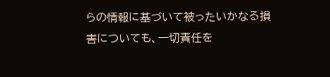らの情報に基づいて被ったいかなる損害についても、一切責任を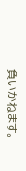負いかねます。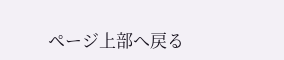ページ上部へ戻る